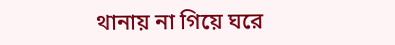থানায় না গিয়ে ঘরে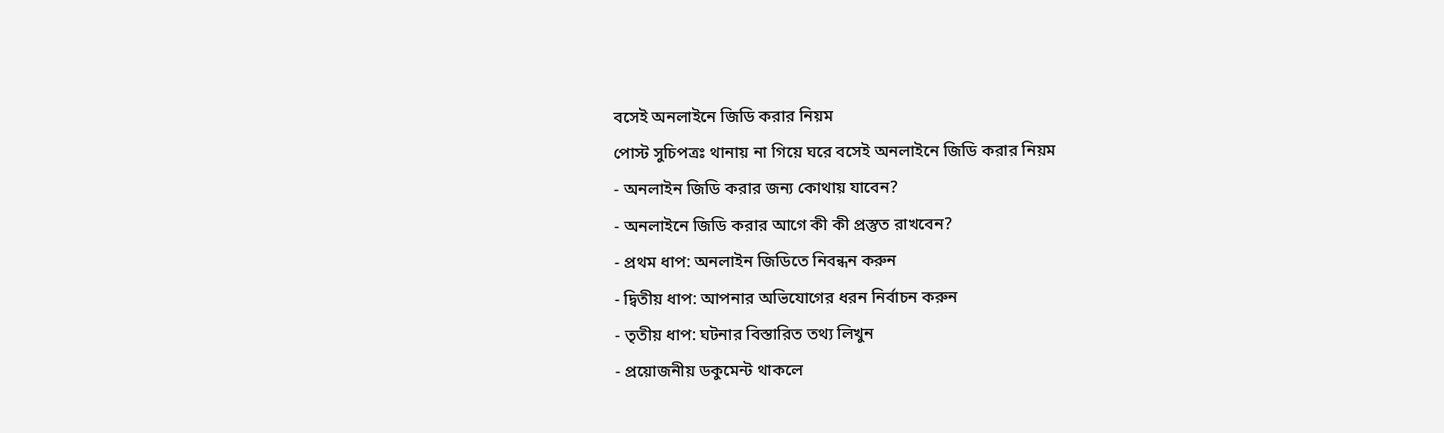বসেই অনলাইনে জিডি করার নিয়ম
পোস্ট সুচিপত্রঃ থানায় না গিয়ে ঘরে বসেই অনলাইনে জিডি করার নিয়ম
- অনলাইন জিডি করার জন্য কোথায় যাবেন?
- অনলাইনে জিডি করার আগে কী কী প্রস্তুত রাখবেন?
- প্রথম ধাপ: অনলাইন জিডিতে নিবন্ধন করুন
- দ্বিতীয় ধাপ: আপনার অভিযোগের ধরন নির্বাচন করুন
- তৃতীয় ধাপ: ঘটনার বিস্তারিত তথ্য লিখুন
- প্রয়োজনীয় ডকুমেন্ট থাকলে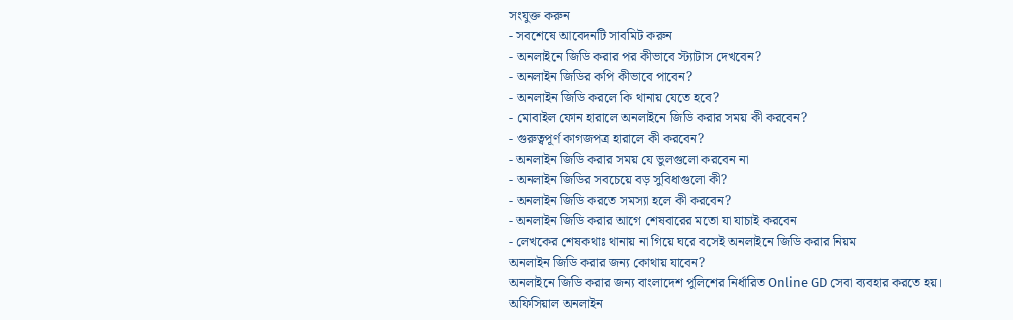সংযুক্ত করুন
- সবশেষে আবেদনটি সাবমিট করুন
- অনলাইনে জিডি করার পর কীভাবে স্ট্যাটাস দেখবেন?
- অনলাইন জিডির কপি কীভাবে পাবেন?
- অনলাইন জিডি করলে কি থানায় যেতে হবে?
- মোবাইল ফোন হারালে অনলাইনে জিডি করার সময় কী করবেন?
- গুরুত্বপূর্ণ কাগজপত্র হারালে কী করবেন?
- অনলাইন জিডি করার সময় যে ভুলগুলো করবেন না
- অনলাইন জিডির সবচেয়ে বড় সুবিধাগুলো কী?
- অনলাইন জিডি করতে সমস্যা হলে কী করবেন?
- অনলাইন জিডি করার আগে শেষবারের মতো যা যাচাই করবেন
- লেখকের শেষকথাঃ থানায় না গিয়ে ঘরে বসেই অনলাইনে জিডি করার নিয়ম
অনলাইন জিডি করার জন্য কোথায় যাবেন?
অনলাইনে জিডি করার জন্য বাংলাদেশ পুলিশের নির্ধারিত Online GD সেবা ব্যবহার করতে হয়। অফিসিয়াল অনলাইন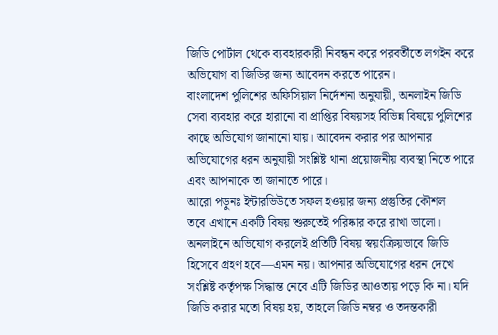জিডি পোর্টাল থেকে ব্যবহারকারী নিবন্ধন করে পরবর্তীতে লগইন করে অভিযোগ বা জিডির জন্য আবেদন করতে পারেন।
বাংলাদেশ পুলিশের অফিসিয়াল নির্দেশনা অনুযায়ী, অনলাইন জিডি সেবা ব্যবহার করে হারানো বা প্রাপ্তির বিষয়সহ বিভিন্ন বিষয়ে পুলিশের কাছে অভিযোগ জানানো যায়। আবেদন করার পর আপনার অভিযোগের ধরন অনুযায়ী সংশ্লিষ্ট থানা প্রয়োজনীয় ব্যবস্থা নিতে পারে এবং আপনাকে তা জানাতে পারে।
আরো পড়ুনঃ ইন্টারভিউতে সফল হওয়ার জন্য প্রস্তুতির কৌশল
তবে এখানে একটি বিষয় শুরুতেই পরিষ্কার করে রাখা ভালো। অনলাইনে অভিযোগ করলেই প্রতিটি বিষয় স্বয়ংক্রিয়ভাবে জিডি হিসেবে গ্রহণ হবে—এমন নয়। আপনার অভিযোগের ধরন দেখে সংশ্লিষ্ট কর্তৃপক্ষ সিদ্ধান্ত নেবে এটি জিডির আওতায় পড়ে কি না। যদি জিডি করার মতো বিষয় হয়, তাহলে জিডি নম্বর ও তদন্তকারী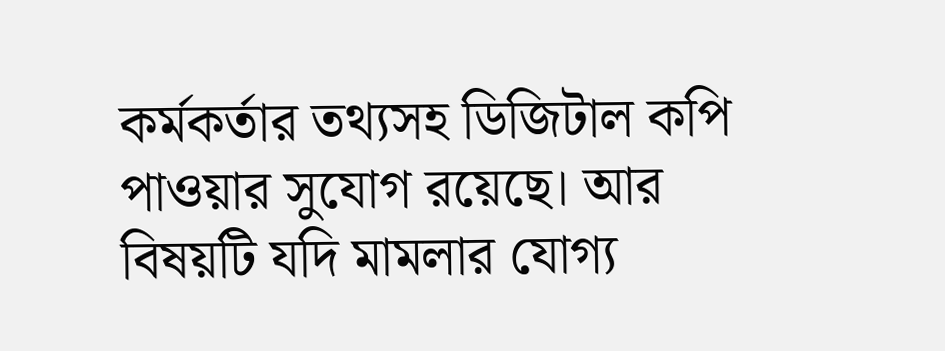কর্মকর্তার তথ্যসহ ডিজিটাল কপি পাওয়ার সুযোগ রয়েছে। আর বিষয়টি যদি মামলার যোগ্য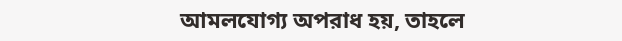আমলযোগ্য অপরাধ হয়, তাহলে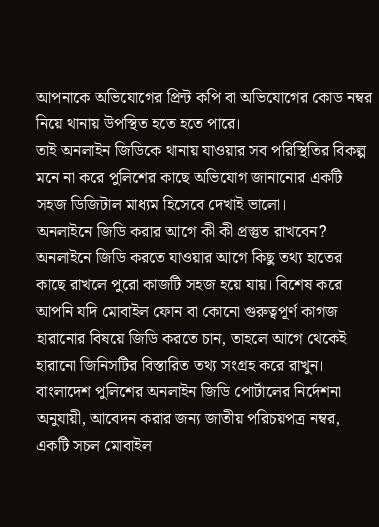আপনাকে অভিযোগের প্রিন্ট কপি বা অভিযোগের কোড নম্বর নিয়ে থানায় উপস্থিত হতে হতে পারে।
তাই অনলাইন জিডিকে থানায় যাওয়ার সব পরিস্থিতির বিকল্প মনে না করে পুলিশের কাছে অভিযোগ জানানোর একটি সহজ ডিজিটাল মাধ্যম হিসেবে দেখাই ভালো।
অনলাইনে জিডি করার আগে কী কী প্রস্তুত রাখবেন?
অনলাইনে জিডি করতে যাওয়ার আগে কিছু তথ্য হাতের কাছে রাখলে পুরো কাজটি সহজ হয়ে যায়। বিশেষ করে আপনি যদি মোবাইল ফোন বা কোনো গুরুত্বপূর্ণ কাগজ হারানোর বিষয়ে জিডি করতে চান, তাহলে আগে থেকেই হারানো জিনিসটির বিস্তারিত তথ্য সংগ্রহ করে রাখুন।
বাংলাদেশ পুলিশের অনলাইন জিডি পোর্টালের নির্দেশনা অনুযায়ী, আবেদন করার জন্য জাতীয় পরিচয়পত্র নম্বর, একটি সচল মোবাইল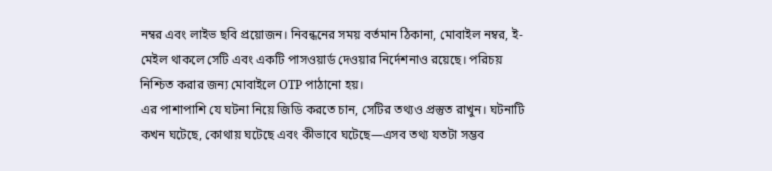নম্বর এবং লাইভ ছবি প্রয়োজন। নিবন্ধনের সময় বর্তমান ঠিকানা, মোবাইল নম্বর, ই-মেইল থাকলে সেটি এবং একটি পাসওয়ার্ড দেওয়ার নির্দেশনাও রয়েছে। পরিচয় নিশ্চিত করার জন্য মোবাইলে OTP পাঠানো হয়।
এর পাশাপাশি যে ঘটনা নিয়ে জিডি করতে চান, সেটির তথ্যও প্রস্তুত রাখুন। ঘটনাটি কখন ঘটেছে, কোথায় ঘটেছে এবং কীভাবে ঘটেছে—এসব তথ্য যতটা সম্ভব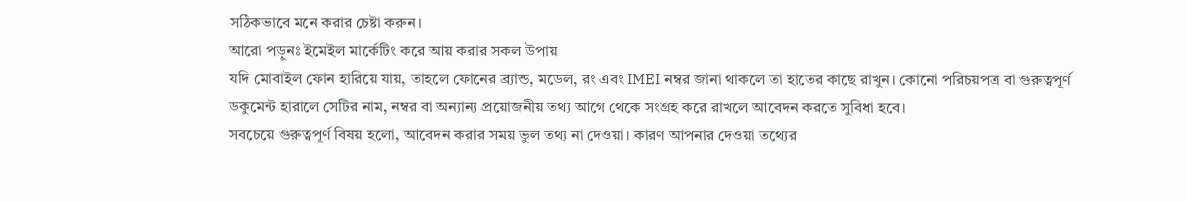সঠিকভাবে মনে করার চেষ্টা করুন।
আরো পড়ুনঃ ইমেইল মার্কেটিং করে আয় করার সকল উপায়
যদি মোবাইল ফোন হারিয়ে যায়, তাহলে ফোনের ব্র্যান্ড, মডেল, রং এবং IMEI নম্বর জানা থাকলে তা হাতের কাছে রাখুন। কোনো পরিচয়পত্র বা গুরুত্বপূর্ণ ডকুমেন্ট হারালে সেটির নাম, নম্বর বা অন্যান্য প্রয়োজনীয় তথ্য আগে থেকে সংগ্রহ করে রাখলে আবেদন করতে সুবিধা হবে।
সবচেয়ে গুরুত্বপূর্ণ বিষয় হলো, আবেদন করার সময় ভুল তথ্য না দেওয়া। কারণ আপনার দেওয়া তথ্যের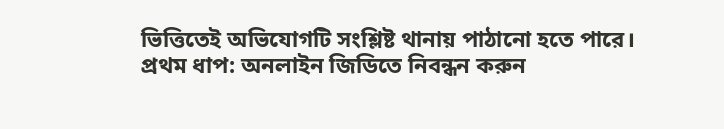ভিত্তিতেই অভিযোগটি সংশ্লিষ্ট থানায় পাঠানো হতে পারে।
প্রথম ধাপ: অনলাইন জিডিতে নিবন্ধন করুন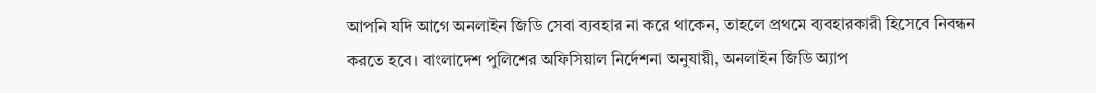আপনি যদি আগে অনলাইন জিডি সেবা ব্যবহার না করে থাকেন, তাহলে প্রথমে ব্যবহারকারী হিসেবে নিবন্ধন করতে হবে। বাংলাদেশ পুলিশের অফিসিয়াল নির্দেশনা অনুযায়ী, অনলাইন জিডি অ্যাপ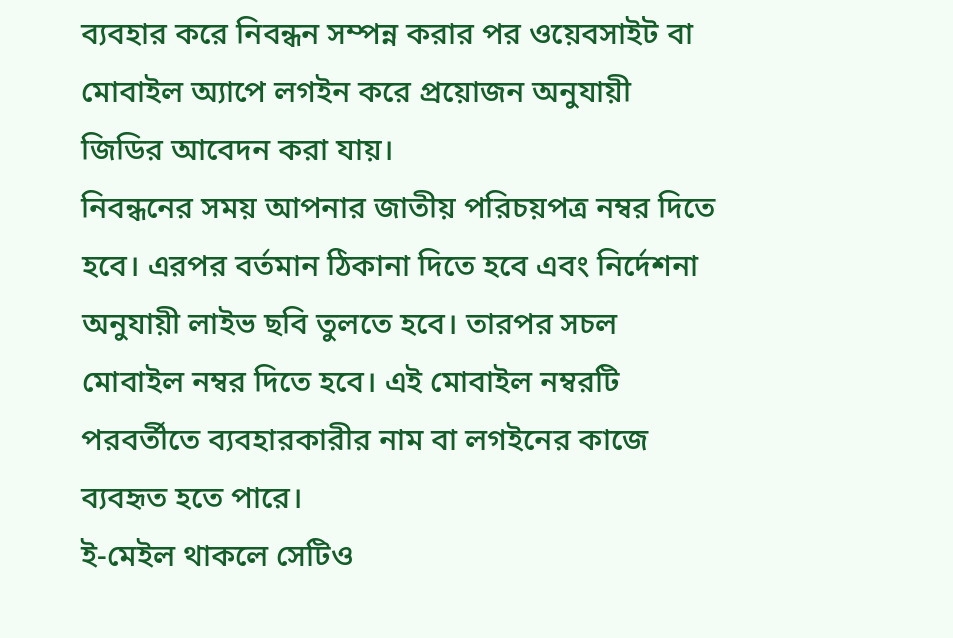ব্যবহার করে নিবন্ধন সম্পন্ন করার পর ওয়েবসাইট বা মোবাইল অ্যাপে লগইন করে প্রয়োজন অনুযায়ী জিডির আবেদন করা যায়।
নিবন্ধনের সময় আপনার জাতীয় পরিচয়পত্র নম্বর দিতে হবে। এরপর বর্তমান ঠিকানা দিতে হবে এবং নির্দেশনা অনুযায়ী লাইভ ছবি তুলতে হবে। তারপর সচল মোবাইল নম্বর দিতে হবে। এই মোবাইল নম্বরটি পরবর্তীতে ব্যবহারকারীর নাম বা লগইনের কাজে ব্যবহৃত হতে পারে।
ই-মেইল থাকলে সেটিও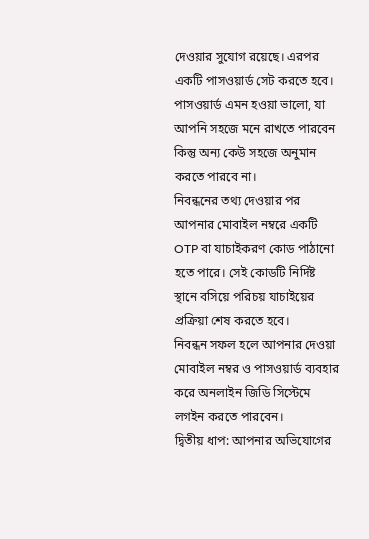দেওয়ার সুযোগ রয়েছে। এরপর একটি পাসওয়ার্ড সেট করতে হবে। পাসওয়ার্ড এমন হওয়া ভালো, যা আপনি সহজে মনে রাখতে পারবেন কিন্তু অন্য কেউ সহজে অনুমান করতে পারবে না।
নিবন্ধনের তথ্য দেওয়ার পর আপনার মোবাইল নম্বরে একটি OTP বা যাচাইকরণ কোড পাঠানো হতে পারে। সেই কোডটি নির্দিষ্ট স্থানে বসিয়ে পরিচয় যাচাইয়ের প্রক্রিয়া শেষ করতে হবে।
নিবন্ধন সফল হলে আপনার দেওয়া মোবাইল নম্বর ও পাসওয়ার্ড ব্যবহার করে অনলাইন জিডি সিস্টেমে লগইন করতে পারবেন।
দ্বিতীয় ধাপ: আপনার অভিযোগের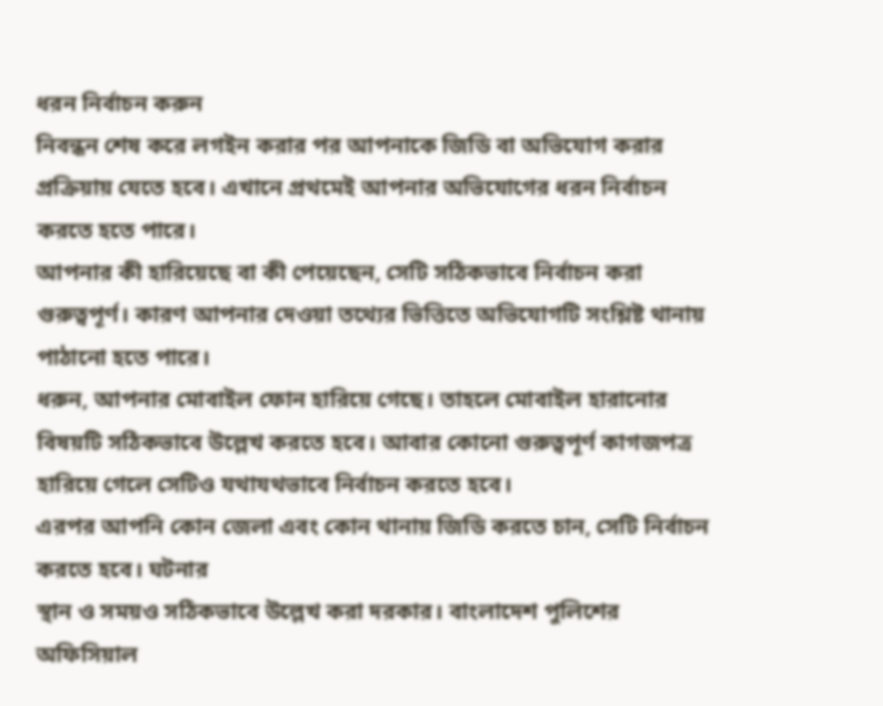ধরন নির্বাচন করুন
নিবন্ধন শেষ করে লগইন করার পর আপনাকে জিডি বা অভিযোগ করার প্রক্রিয়ায় যেতে হবে। এখানে প্রথমেই আপনার অভিযোগের ধরন নির্বাচন করতে হতে পারে।
আপনার কী হারিয়েছে বা কী পেয়েছেন, সেটি সঠিকভাবে নির্বাচন করা গুরুত্বপূর্ণ। কারণ আপনার দেওয়া তথ্যের ভিত্তিতে অভিযোগটি সংশ্লিষ্ট থানায় পাঠানো হতে পারে।
ধরুন, আপনার মোবাইল ফোন হারিয়ে গেছে। তাহলে মোবাইল হারানোর বিষয়টি সঠিকভাবে উল্লেখ করতে হবে। আবার কোনো গুরুত্বপূর্ণ কাগজপত্র হারিয়ে গেলে সেটিও যথাযথভাবে নির্বাচন করতে হবে।
এরপর আপনি কোন জেলা এবং কোন থানায় জিডি করতে চান, সেটি নির্বাচন করতে হবে। ঘটনার
স্থান ও সময়ও সঠিকভাবে উল্লেখ করা দরকার। বাংলাদেশ পুলিশের অফিসিয়াল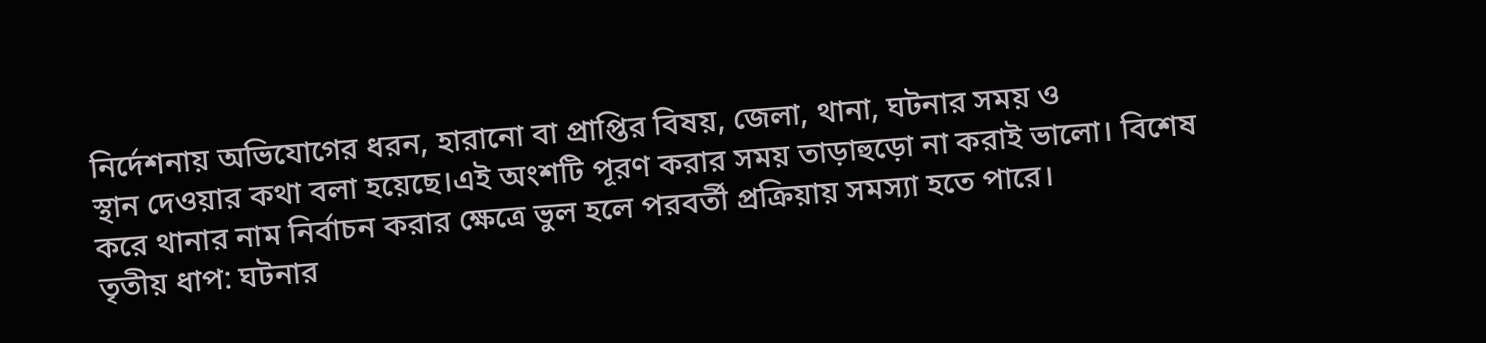নির্দেশনায় অভিযোগের ধরন, হারানো বা প্রাপ্তির বিষয়, জেলা, থানা, ঘটনার সময় ও
স্থান দেওয়ার কথা বলা হয়েছে।এই অংশটি পূরণ করার সময় তাড়াহুড়ো না করাই ভালো। বিশেষ করে থানার নাম নির্বাচন করার ক্ষেত্রে ভুল হলে পরবর্তী প্রক্রিয়ায় সমস্যা হতে পারে।
তৃতীয় ধাপ: ঘটনার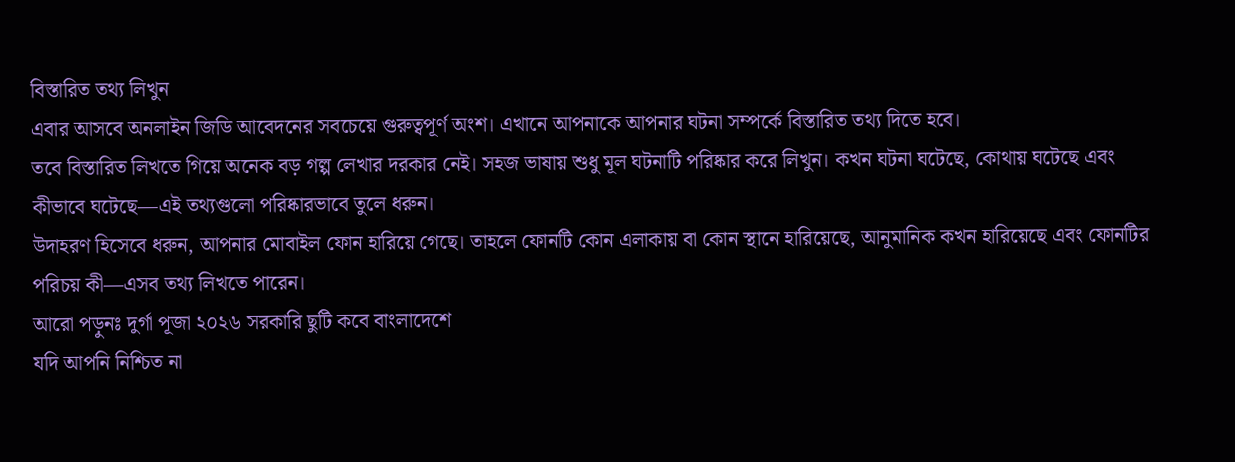বিস্তারিত তথ্য লিখুন
এবার আসবে অনলাইন জিডি আবেদনের সবচেয়ে গুরুত্বপূর্ণ অংশ। এখানে আপনাকে আপনার ঘটনা সম্পর্কে বিস্তারিত তথ্য দিতে হবে।
তবে বিস্তারিত লিখতে গিয়ে অনেক বড় গল্প লেখার দরকার নেই। সহজ ভাষায় শুধু মূল ঘটনাটি পরিষ্কার করে লিখুন। কখন ঘটনা ঘটেছে, কোথায় ঘটেছে এবং কীভাবে ঘটেছে—এই তথ্যগুলো পরিষ্কারভাবে তুলে ধরুন।
উদাহরণ হিসেবে ধরুন, আপনার মোবাইল ফোন হারিয়ে গেছে। তাহলে ফোনটি কোন এলাকায় বা কোন স্থানে হারিয়েছে, আনুমানিক কখন হারিয়েছে এবং ফোনটির পরিচয় কী—এসব তথ্য লিখতে পারেন।
আরো পড়ুনঃ দুর্গা পূজা ২০২৬ সরকারি ছুটি কবে বাংলাদেশে
যদি আপনি নিশ্চিত না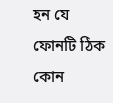হন যে ফোনটি ঠিক কোন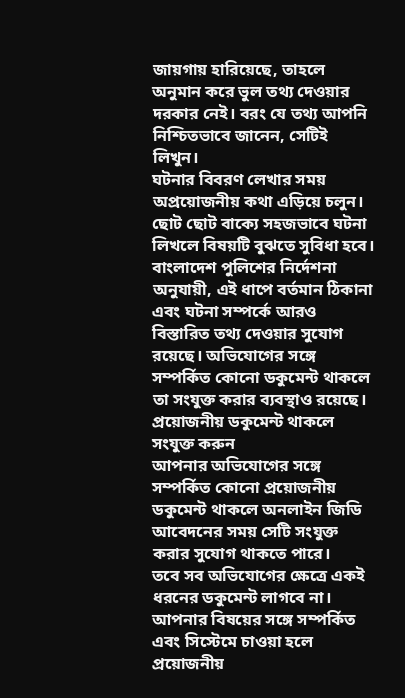জায়গায় হারিয়েছে, তাহলে অনুমান করে ভুল তথ্য দেওয়ার দরকার নেই। বরং যে তথ্য আপনি নিশ্চিতভাবে জানেন, সেটিই লিখুন।
ঘটনার বিবরণ লেখার সময় অপ্রয়োজনীয় কথা এড়িয়ে চলুন। ছোট ছোট বাক্যে সহজভাবে ঘটনা লিখলে বিষয়টি বুঝতে সুবিধা হবে।
বাংলাদেশ পুলিশের নির্দেশনা অনুযায়ী, এই ধাপে বর্তমান ঠিকানা এবং ঘটনা সম্পর্কে আরও বিস্তারিত তথ্য দেওয়ার সুযোগ রয়েছে। অভিযোগের সঙ্গে সম্পর্কিত কোনো ডকুমেন্ট থাকলে তা সংযুক্ত করার ব্যবস্থাও রয়েছে।
প্রয়োজনীয় ডকুমেন্ট থাকলে সংযুক্ত করুন
আপনার অভিযোগের সঙ্গে সম্পর্কিত কোনো প্রয়োজনীয় ডকুমেন্ট থাকলে অনলাইন জিডি আবেদনের সময় সেটি সংযুক্ত করার সুযোগ থাকতে পারে।
তবে সব অভিযোগের ক্ষেত্রে একই ধরনের ডকুমেন্ট লাগবে না। আপনার বিষয়ের সঙ্গে সম্পর্কিত এবং সিস্টেমে চাওয়া হলে প্রয়োজনীয়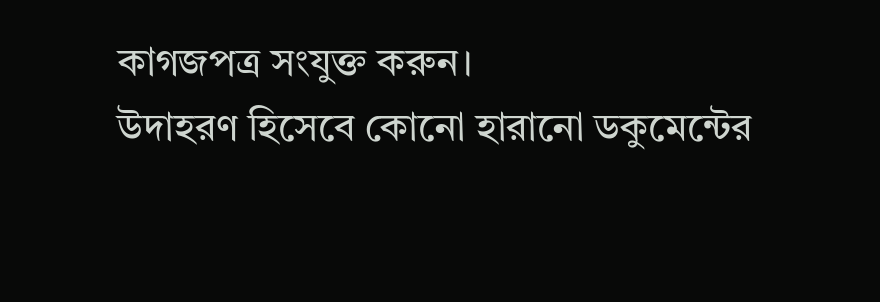কাগজপত্র সংযুক্ত করুন।
উদাহরণ হিসেবে কোনো হারানো ডকুমেন্টের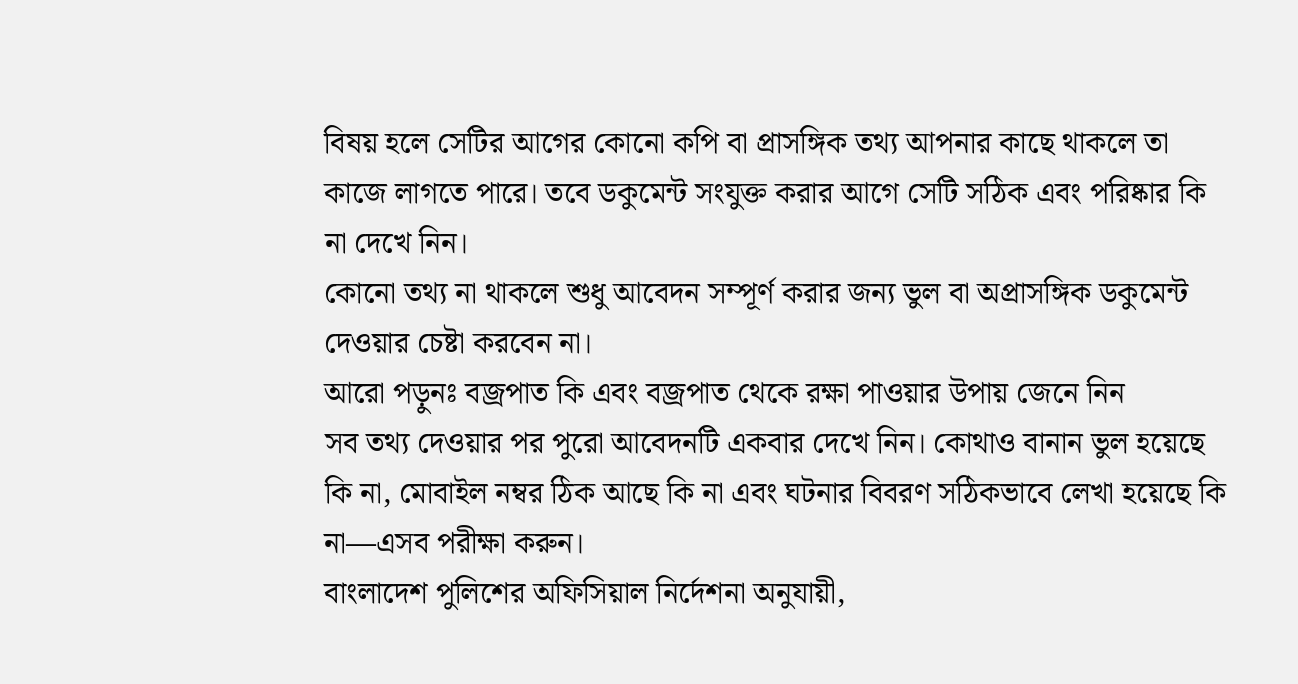বিষয় হলে সেটির আগের কোনো কপি বা প্রাসঙ্গিক তথ্য আপনার কাছে থাকলে তা কাজে লাগতে পারে। তবে ডকুমেন্ট সংযুক্ত করার আগে সেটি সঠিক এবং পরিষ্কার কি না দেখে নিন।
কোনো তথ্য না থাকলে শুধু আবেদন সম্পূর্ণ করার জন্য ভুল বা অপ্রাসঙ্গিক ডকুমেন্ট দেওয়ার চেষ্টা করবেন না।
আরো পড়ুনঃ বজ্রপাত কি এবং বজ্রপাত থেকে রক্ষা পাওয়ার উপায় জেনে নিন
সব তথ্য দেওয়ার পর পুরো আবেদনটি একবার দেখে নিন। কোথাও বানান ভুল হয়েছে কি না, মোবাইল নম্বর ঠিক আছে কি না এবং ঘটনার বিবরণ সঠিকভাবে লেখা হয়েছে কি না—এসব পরীক্ষা করুন।
বাংলাদেশ পুলিশের অফিসিয়াল নির্দেশনা অনুযায়ী,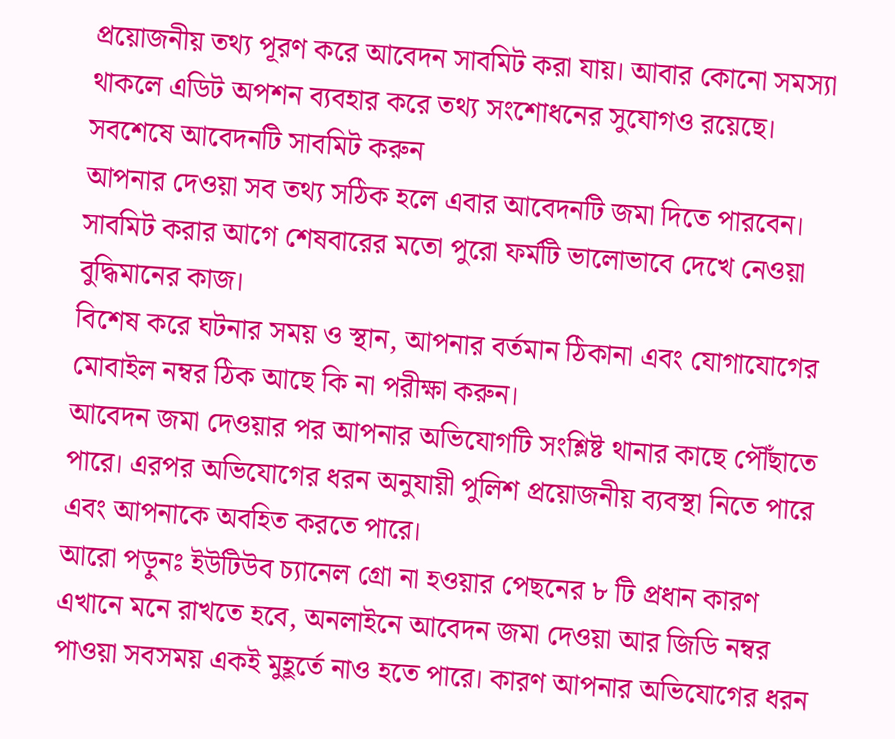প্রয়োজনীয় তথ্য পূরণ করে আবেদন সাবমিট করা যায়। আবার কোনো সমস্যা থাকলে এডিট অপশন ব্যবহার করে তথ্য সংশোধনের সুযোগও রয়েছে।
সবশেষে আবেদনটি সাবমিট করুন
আপনার দেওয়া সব তথ্য সঠিক হলে এবার আবেদনটি জমা দিতে পারবেন। সাবমিট করার আগে শেষবারের মতো পুরো ফর্মটি ভালোভাবে দেখে নেওয়া বুদ্ধিমানের কাজ।
বিশেষ করে ঘটনার সময় ও স্থান, আপনার বর্তমান ঠিকানা এবং যোগাযোগের মোবাইল নম্বর ঠিক আছে কি না পরীক্ষা করুন।
আবেদন জমা দেওয়ার পর আপনার অভিযোগটি সংশ্লিষ্ট থানার কাছে পৌঁছাতে পারে। এরপর অভিযোগের ধরন অনুযায়ী পুলিশ প্রয়োজনীয় ব্যবস্থা নিতে পারে এবং আপনাকে অবহিত করতে পারে।
আরো পড়ুনঃ ইউটিউব চ্যানেল গ্রো না হওয়ার পেছনের ৮ টি প্রধান কারণ
এখানে মনে রাখতে হবে, অনলাইনে আবেদন জমা দেওয়া আর জিডি নম্বর পাওয়া সবসময় একই মুহূর্তে নাও হতে পারে। কারণ আপনার অভিযোগের ধরন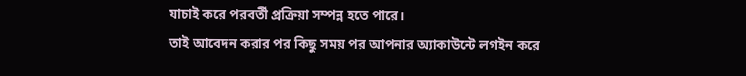যাচাই করে পরবর্তী প্রক্রিয়া সম্পন্ন হতে পারে।
তাই আবেদন করার পর কিছু সময় পর আপনার অ্যাকাউন্টে লগইন করে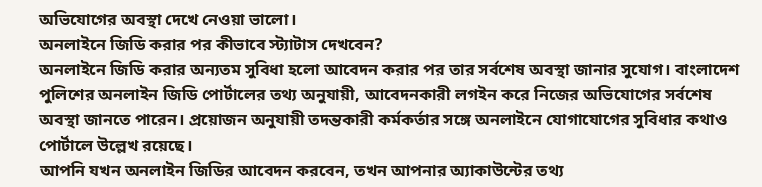অভিযোগের অবস্থা দেখে নেওয়া ভালো।
অনলাইনে জিডি করার পর কীভাবে স্ট্যাটাস দেখবেন?
অনলাইনে জিডি করার অন্যতম সুবিধা হলো আবেদন করার পর তার সর্বশেষ অবস্থা জানার সুযোগ। বাংলাদেশ পুলিশের অনলাইন জিডি পোর্টালের তথ্য অনুযায়ী, আবেদনকারী লগইন করে নিজের অভিযোগের সর্বশেষ অবস্থা জানতে পারেন। প্রয়োজন অনুযায়ী তদন্তকারী কর্মকর্তার সঙ্গে অনলাইনে যোগাযোগের সুবিধার কথাও পোর্টালে উল্লেখ রয়েছে।
আপনি যখন অনলাইন জিডির আবেদন করবেন, তখন আপনার অ্যাকাউন্টের তথ্য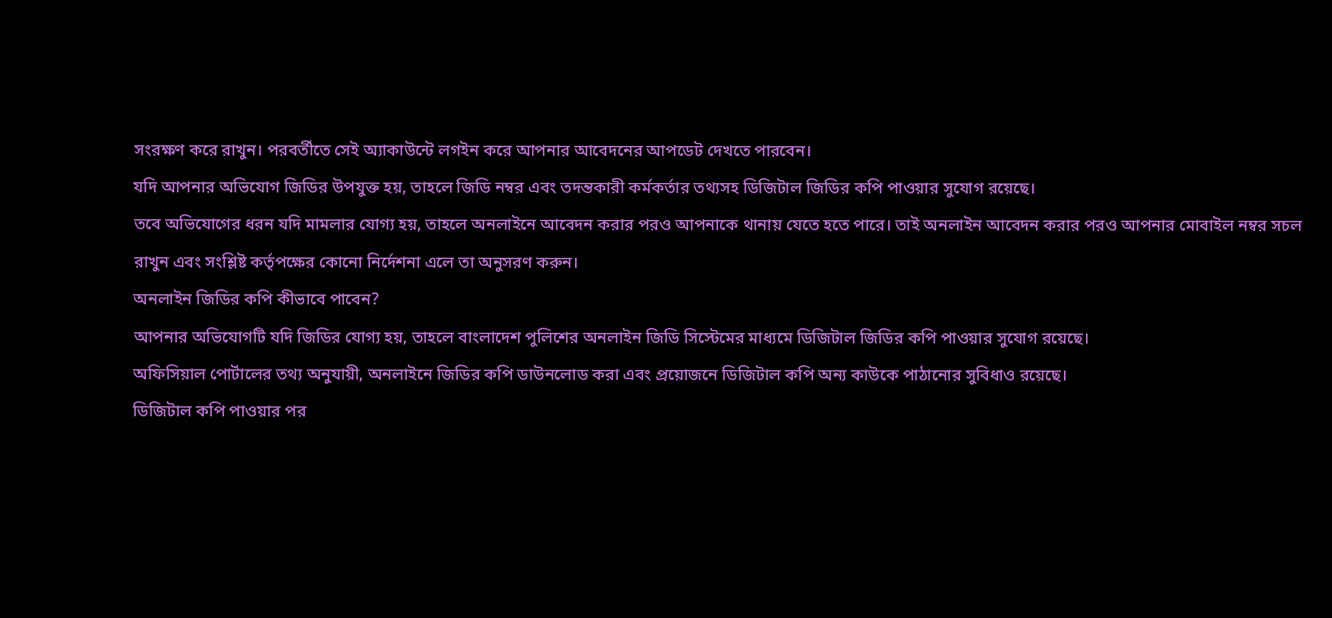সংরক্ষণ করে রাখুন। পরবর্তীতে সেই অ্যাকাউন্টে লগইন করে আপনার আবেদনের আপডেট দেখতে পারবেন।
যদি আপনার অভিযোগ জিডির উপযুক্ত হয়, তাহলে জিডি নম্বর এবং তদন্তকারী কর্মকর্তার তথ্যসহ ডিজিটাল জিডির কপি পাওয়ার সুযোগ রয়েছে।
তবে অভিযোগের ধরন যদি মামলার যোগ্য হয়, তাহলে অনলাইনে আবেদন করার পরও আপনাকে থানায় যেতে হতে পারে। তাই অনলাইন আবেদন করার পরও আপনার মোবাইল নম্বর সচল রাখুন এবং সংশ্লিষ্ট কর্তৃপক্ষের কোনো নির্দেশনা এলে তা অনুসরণ করুন।
অনলাইন জিডির কপি কীভাবে পাবেন?
আপনার অভিযোগটি যদি জিডির যোগ্য হয়, তাহলে বাংলাদেশ পুলিশের অনলাইন জিডি সিস্টেমের মাধ্যমে ডিজিটাল জিডির কপি পাওয়ার সুযোগ রয়েছে।
অফিসিয়াল পোর্টালের তথ্য অনুযায়ী, অনলাইনে জিডির কপি ডাউনলোড করা এবং প্রয়োজনে ডিজিটাল কপি অন্য কাউকে পাঠানোর সুবিধাও রয়েছে।
ডিজিটাল কপি পাওয়ার পর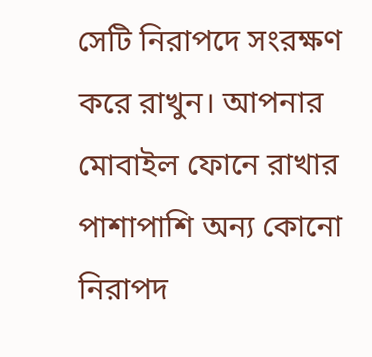সেটি নিরাপদে সংরক্ষণ করে রাখুন। আপনার মোবাইল ফোনে রাখার পাশাপাশি অন্য কোনো নিরাপদ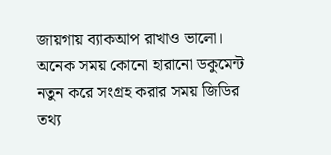জায়গায় ব্যাকআপ রাখাও ভালো।
অনেক সময় কোনো হারানো ডকুমেন্ট নতুন করে সংগ্রহ করার সময় জিডির তথ্য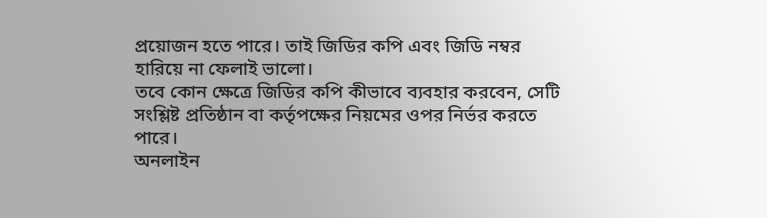প্রয়োজন হতে পারে। তাই জিডির কপি এবং জিডি নম্বর হারিয়ে না ফেলাই ভালো।
তবে কোন ক্ষেত্রে জিডির কপি কীভাবে ব্যবহার করবেন, সেটি সংশ্লিষ্ট প্রতিষ্ঠান বা কর্তৃপক্ষের নিয়মের ওপর নির্ভর করতে পারে।
অনলাইন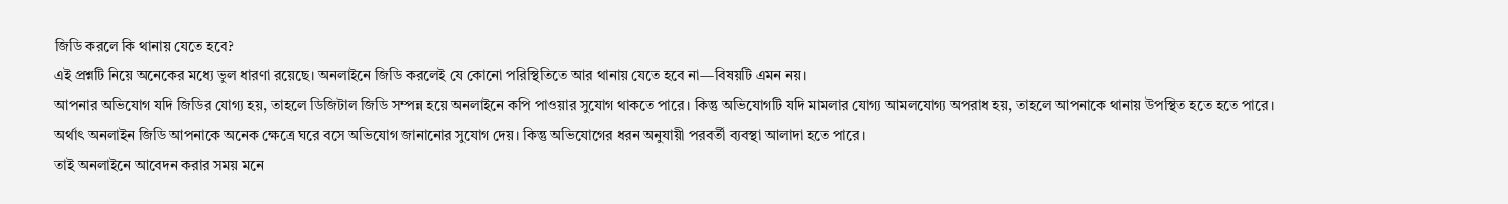জিডি করলে কি থানায় যেতে হবে?
এই প্রশ্নটি নিয়ে অনেকের মধ্যে ভুল ধারণা রয়েছে। অনলাইনে জিডি করলেই যে কোনো পরিস্থিতিতে আর থানায় যেতে হবে না—বিষয়টি এমন নয়।
আপনার অভিযোগ যদি জিডির যোগ্য হয়, তাহলে ডিজিটাল জিডি সম্পন্ন হয়ে অনলাইনে কপি পাওয়ার সুযোগ থাকতে পারে। কিন্তু অভিযোগটি যদি মামলার যোগ্য আমলযোগ্য অপরাধ হয়, তাহলে আপনাকে থানায় উপস্থিত হতে হতে পারে।
অর্থাৎ অনলাইন জিডি আপনাকে অনেক ক্ষেত্রে ঘরে বসে অভিযোগ জানানোর সুযোগ দেয়। কিন্তু অভিযোগের ধরন অনুযায়ী পরবর্তী ব্যবস্থা আলাদা হতে পারে।
তাই অনলাইনে আবেদন করার সময় মনে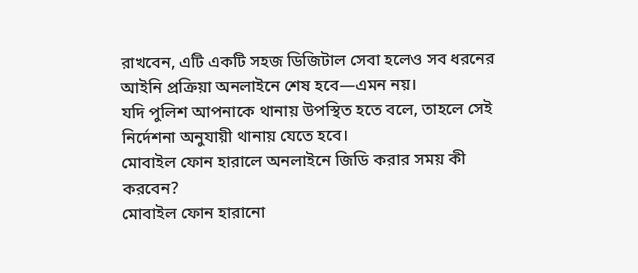রাখবেন, এটি একটি সহজ ডিজিটাল সেবা হলেও সব ধরনের আইনি প্রক্রিয়া অনলাইনে শেষ হবে—এমন নয়।
যদি পুলিশ আপনাকে থানায় উপস্থিত হতে বলে, তাহলে সেই নির্দেশনা অনুযায়ী থানায় যেতে হবে।
মোবাইল ফোন হারালে অনলাইনে জিডি করার সময় কী করবেন?
মোবাইল ফোন হারানো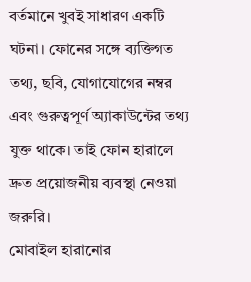বর্তমানে খুবই সাধারণ একটি ঘটনা। ফোনের সঙ্গে ব্যক্তিগত তথ্য, ছবি, যোগাযোগের নম্বর এবং গুরুত্বপূর্ণ অ্যাকাউন্টের তথ্য যুক্ত থাকে। তাই ফোন হারালে দ্রুত প্রয়োজনীয় ব্যবস্থা নেওয়া জরুরি।
মোবাইল হারানোর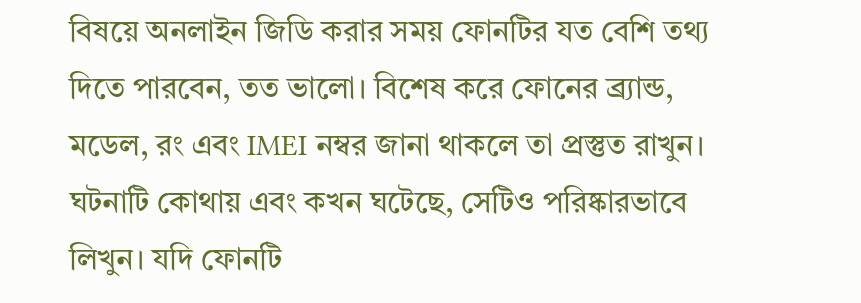বিষয়ে অনলাইন জিডি করার সময় ফোনটির যত বেশি তথ্য দিতে পারবেন, তত ভালো। বিশেষ করে ফোনের ব্র্যান্ড, মডেল, রং এবং IMEI নম্বর জানা থাকলে তা প্রস্তুত রাখুন।
ঘটনাটি কোথায় এবং কখন ঘটেছে, সেটিও পরিষ্কারভাবে লিখুন। যদি ফোনটি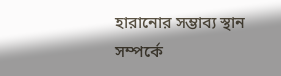হারানোর সম্ভাব্য স্থান সম্পর্কে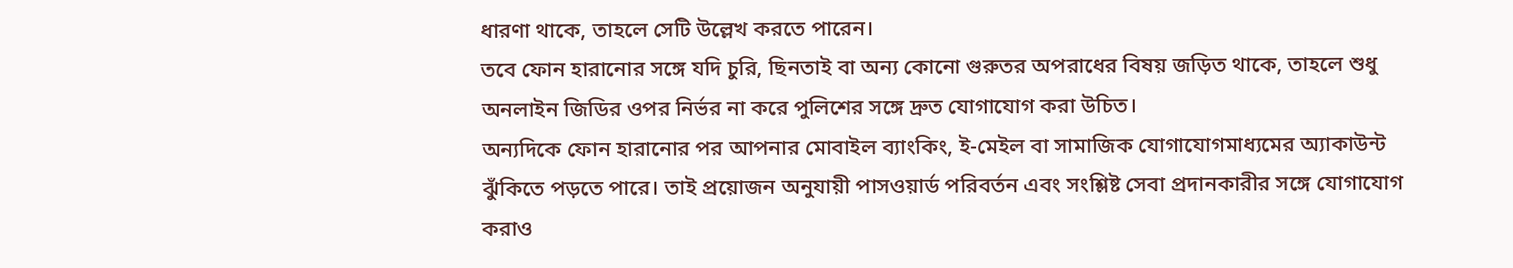ধারণা থাকে, তাহলে সেটি উল্লেখ করতে পারেন।
তবে ফোন হারানোর সঙ্গে যদি চুরি, ছিনতাই বা অন্য কোনো গুরুতর অপরাধের বিষয় জড়িত থাকে, তাহলে শুধু অনলাইন জিডির ওপর নির্ভর না করে পুলিশের সঙ্গে দ্রুত যোগাযোগ করা উচিত।
অন্যদিকে ফোন হারানোর পর আপনার মোবাইল ব্যাংকিং, ই-মেইল বা সামাজিক যোগাযোগমাধ্যমের অ্যাকাউন্ট ঝুঁকিতে পড়তে পারে। তাই প্রয়োজন অনুযায়ী পাসওয়ার্ড পরিবর্তন এবং সংশ্লিষ্ট সেবা প্রদানকারীর সঙ্গে যোগাযোগ করাও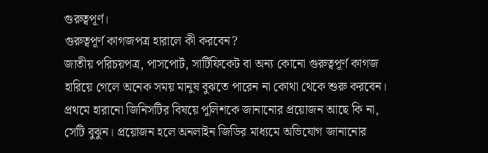গুরুত্বপূর্ণ।
গুরুত্বপূর্ণ কাগজপত্র হারালে কী করবেন?
জাতীয় পরিচয়পত্র, পাসপোর্ট, সার্টিফিকেট বা অন্য কোনো গুরুত্বপূর্ণ কাগজ হারিয়ে গেলে অনেক সময় মানুষ বুঝতে পারেন না কোথা থেকে শুরু করবেন।
প্রথমে হারানো জিনিসটির বিষয়ে পুলিশকে জানানোর প্রয়োজন আছে কি না, সেটি বুঝুন। প্রয়োজন হলে অনলাইন জিডির মাধ্যমে অভিযোগ জানানোর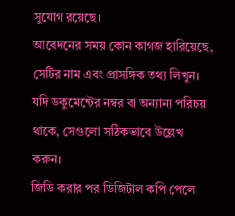সুযোগ রয়েছে।
আবেদনের সময় কোন কাগজ হারিয়েছে, সেটির নাম এবং প্রাসঙ্গিক তথ্য লিখুন। যদি ডকুমেন্টের নম্বর বা অন্যান্য পরিচয় থাকে, সেগুলো সঠিকভাবে উল্লেখ করুন।
জিডি করার পর ডিজিটাল কপি পেলে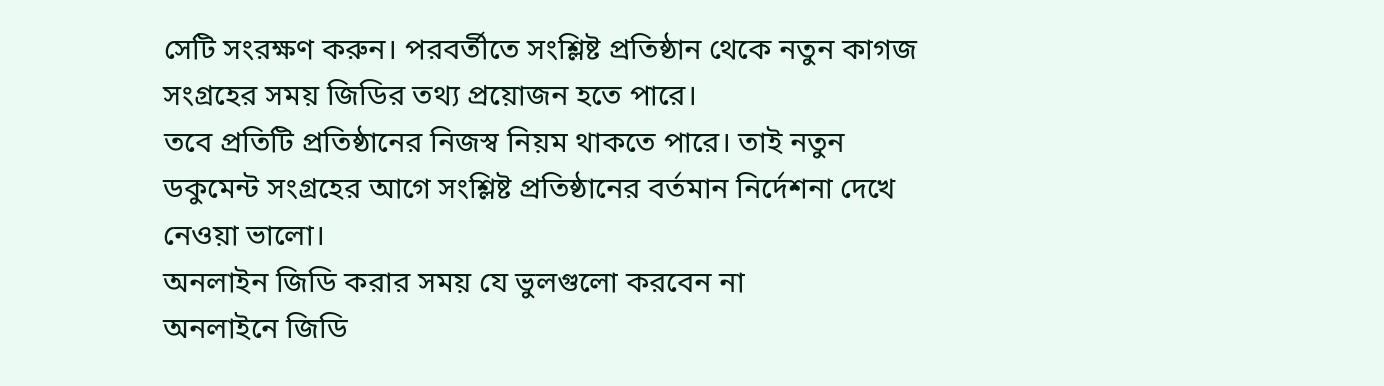সেটি সংরক্ষণ করুন। পরবর্তীতে সংশ্লিষ্ট প্রতিষ্ঠান থেকে নতুন কাগজ সংগ্রহের সময় জিডির তথ্য প্রয়োজন হতে পারে।
তবে প্রতিটি প্রতিষ্ঠানের নিজস্ব নিয়ম থাকতে পারে। তাই নতুন ডকুমেন্ট সংগ্রহের আগে সংশ্লিষ্ট প্রতিষ্ঠানের বর্তমান নির্দেশনা দেখে নেওয়া ভালো।
অনলাইন জিডি করার সময় যে ভুলগুলো করবেন না
অনলাইনে জিডি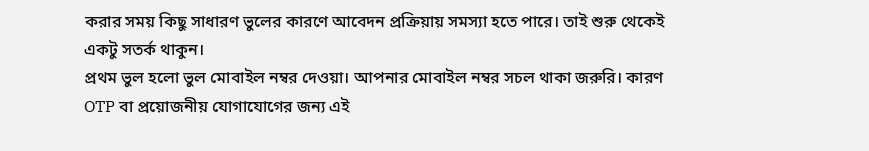করার সময় কিছু সাধারণ ভুলের কারণে আবেদন প্রক্রিয়ায় সমস্যা হতে পারে। তাই শুরু থেকেই একটু সতর্ক থাকুন।
প্রথম ভুল হলো ভুল মোবাইল নম্বর দেওয়া। আপনার মোবাইল নম্বর সচল থাকা জরুরি। কারণ OTP বা প্রয়োজনীয় যোগাযোগের জন্য এই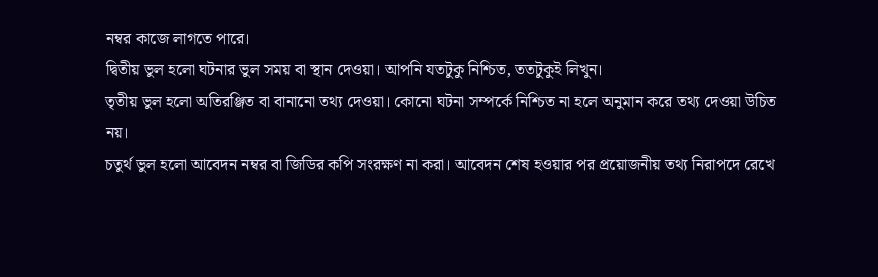নম্বর কাজে লাগতে পারে।
দ্বিতীয় ভুল হলো ঘটনার ভুল সময় বা স্থান দেওয়া। আপনি যতটুকু নিশ্চিত, ততটুকুই লিখুন।
তৃতীয় ভুল হলো অতিরঞ্জিত বা বানানো তথ্য দেওয়া। কোনো ঘটনা সম্পর্কে নিশ্চিত না হলে অনুমান করে তথ্য দেওয়া উচিত নয়।
চতুর্থ ভুল হলো আবেদন নম্বর বা জিডির কপি সংরক্ষণ না করা। আবেদন শেষ হওয়ার পর প্রয়োজনীয় তথ্য নিরাপদে রেখে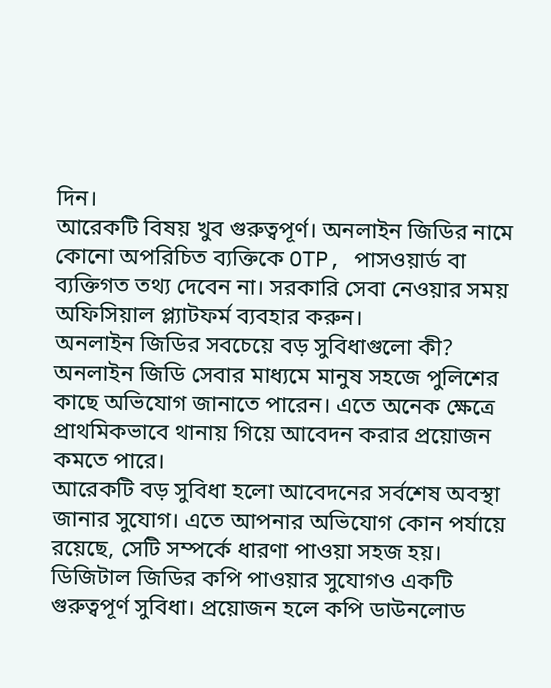দিন।
আরেকটি বিষয় খুব গুরুত্বপূর্ণ। অনলাইন জিডির নামে কোনো অপরিচিত ব্যক্তিকে OTP, পাসওয়ার্ড বা ব্যক্তিগত তথ্য দেবেন না। সরকারি সেবা নেওয়ার সময় অফিসিয়াল প্ল্যাটফর্ম ব্যবহার করুন।
অনলাইন জিডির সবচেয়ে বড় সুবিধাগুলো কী?
অনলাইন জিডি সেবার মাধ্যমে মানুষ সহজে পুলিশের কাছে অভিযোগ জানাতে পারেন। এতে অনেক ক্ষেত্রে প্রাথমিকভাবে থানায় গিয়ে আবেদন করার প্রয়োজন কমতে পারে।
আরেকটি বড় সুবিধা হলো আবেদনের সর্বশেষ অবস্থা জানার সুযোগ। এতে আপনার অভিযোগ কোন পর্যায়ে রয়েছে, সেটি সম্পর্কে ধারণা পাওয়া সহজ হয়।
ডিজিটাল জিডির কপি পাওয়ার সুযোগও একটি গুরুত্বপূর্ণ সুবিধা। প্রয়োজন হলে কপি ডাউনলোড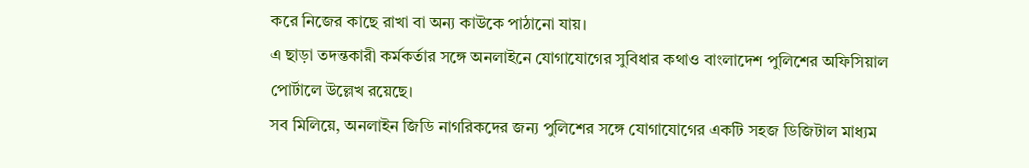করে নিজের কাছে রাখা বা অন্য কাউকে পাঠানো যায়।
এ ছাড়া তদন্তকারী কর্মকর্তার সঙ্গে অনলাইনে যোগাযোগের সুবিধার কথাও বাংলাদেশ পুলিশের অফিসিয়াল পোর্টালে উল্লেখ রয়েছে।
সব মিলিয়ে, অনলাইন জিডি নাগরিকদের জন্য পুলিশের সঙ্গে যোগাযোগের একটি সহজ ডিজিটাল মাধ্যম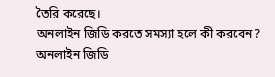তৈরি করেছে।
অনলাইন জিডি করতে সমস্যা হলে কী করবেন?
অনলাইন জিডি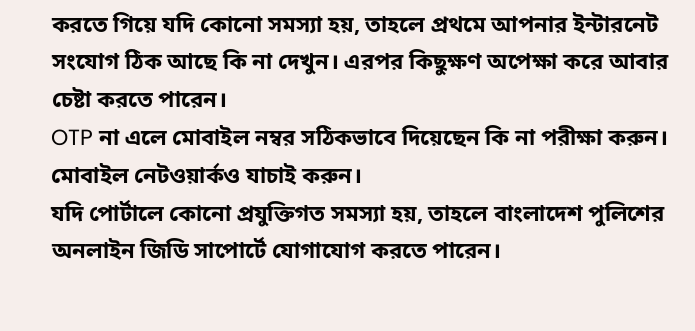করতে গিয়ে যদি কোনো সমস্যা হয়, তাহলে প্রথমে আপনার ইন্টারনেট সংযোগ ঠিক আছে কি না দেখুন। এরপর কিছুক্ষণ অপেক্ষা করে আবার চেষ্টা করতে পারেন।
OTP না এলে মোবাইল নম্বর সঠিকভাবে দিয়েছেন কি না পরীক্ষা করুন। মোবাইল নেটওয়ার্কও যাচাই করুন।
যদি পোর্টালে কোনো প্রযুক্তিগত সমস্যা হয়, তাহলে বাংলাদেশ পুলিশের অনলাইন জিডি সাপোর্টে যোগাযোগ করতে পারেন।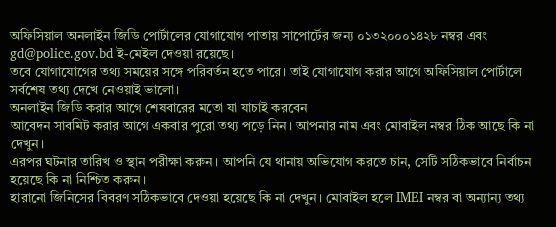অফিসিয়াল অনলাইন জিডি পোর্টালের যোগাযোগ পাতায় সাপোর্টের জন্য ০১৩২০০০১৪২৮ নম্বর এবং gd@police.gov.bd ই-মেইল দেওয়া রয়েছে।
তবে যোগাযোগের তথ্য সময়ের সঙ্গে পরিবর্তন হতে পারে। তাই যোগাযোগ করার আগে অফিসিয়াল পোর্টালে সর্বশেষ তথ্য দেখে নেওয়াই ভালো।
অনলাইন জিডি করার আগে শেষবারের মতো যা যাচাই করবেন
আবেদন সাবমিট করার আগে একবার পুরো তথ্য পড়ে নিন। আপনার নাম এবং মোবাইল নম্বর ঠিক আছে কি না দেখুন।
এরপর ঘটনার তারিখ ও স্থান পরীক্ষা করুন। আপনি যে থানায় অভিযোগ করতে চান, সেটি সঠিকভাবে নির্বাচন হয়েছে কি না নিশ্চিত করুন।
হারানো জিনিসের বিবরণ সঠিকভাবে দেওয়া হয়েছে কি না দেখুন। মোবাইল হলে IMEI নম্বর বা অন্যান্য তথ্য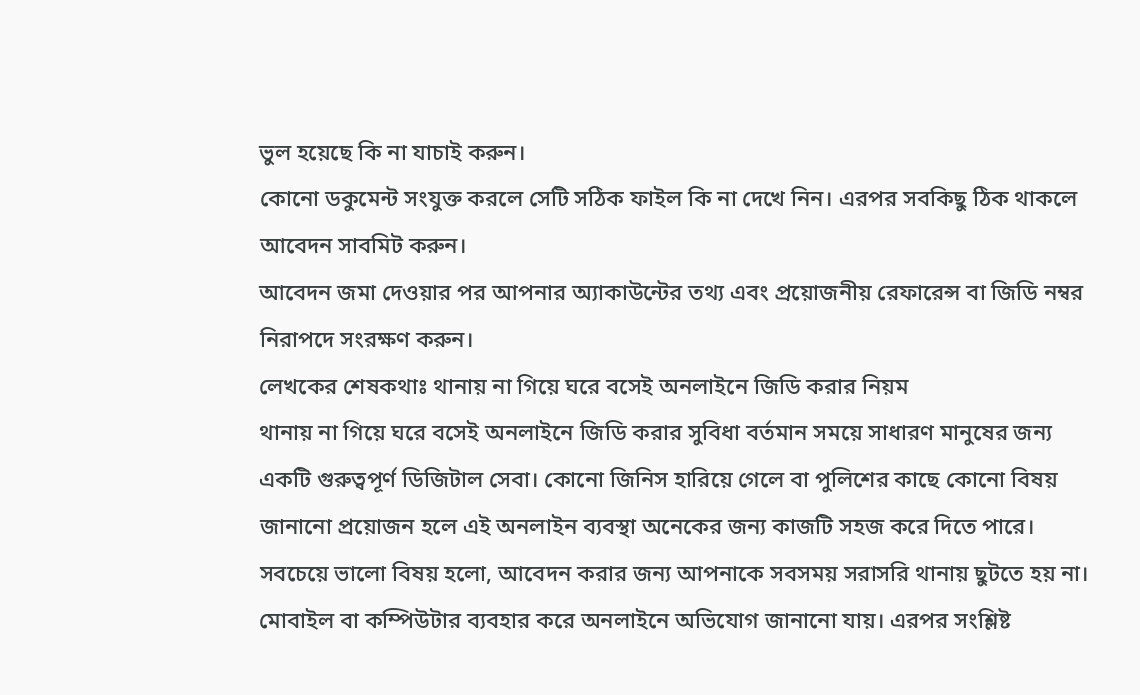ভুল হয়েছে কি না যাচাই করুন।
কোনো ডকুমেন্ট সংযুক্ত করলে সেটি সঠিক ফাইল কি না দেখে নিন। এরপর সবকিছু ঠিক থাকলে আবেদন সাবমিট করুন।
আবেদন জমা দেওয়ার পর আপনার অ্যাকাউন্টের তথ্য এবং প্রয়োজনীয় রেফারেন্স বা জিডি নম্বর নিরাপদে সংরক্ষণ করুন।
লেখকের শেষকথাঃ থানায় না গিয়ে ঘরে বসেই অনলাইনে জিডি করার নিয়ম
থানায় না গিয়ে ঘরে বসেই অনলাইনে জিডি করার সুবিধা বর্তমান সময়ে সাধারণ মানুষের জন্য একটি গুরুত্বপূর্ণ ডিজিটাল সেবা। কোনো জিনিস হারিয়ে গেলে বা পুলিশের কাছে কোনো বিষয় জানানো প্রয়োজন হলে এই অনলাইন ব্যবস্থা অনেকের জন্য কাজটি সহজ করে দিতে পারে।
সবচেয়ে ভালো বিষয় হলো, আবেদন করার জন্য আপনাকে সবসময় সরাসরি থানায় ছুটতে হয় না। মোবাইল বা কম্পিউটার ব্যবহার করে অনলাইনে অভিযোগ জানানো যায়। এরপর সংশ্লিষ্ট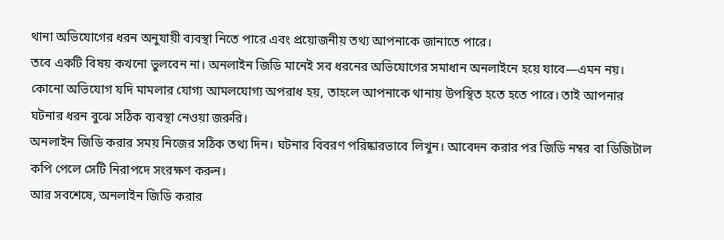থানা অভিযোগের ধরন অনুযায়ী ব্যবস্থা নিতে পারে এবং প্রয়োজনীয় তথ্য আপনাকে জানাতে পারে।
তবে একটি বিষয় কখনো ভুলবেন না। অনলাইন জিডি মানেই সব ধরনের অভিযোগের সমাধান অনলাইনে হয়ে যাবে—এমন নয়। কোনো অভিযোগ যদি মামলার যোগ্য আমলযোগ্য অপরাধ হয়, তাহলে আপনাকে থানায় উপস্থিত হতে হতে পারে। তাই আপনার ঘটনার ধরন বুঝে সঠিক ব্যবস্থা নেওয়া জরুরি।
অনলাইন জিডি করার সময় নিজের সঠিক তথ্য দিন। ঘটনার বিবরণ পরিষ্কারভাবে লিখুন। আবেদন করার পর জিডি নম্বর বা ডিজিটাল কপি পেলে সেটি নিরাপদে সংরক্ষণ করুন।
আর সবশেষে, অনলাইন জিডি করার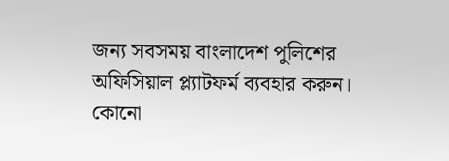জন্য সবসময় বাংলাদেশ পুলিশের অফিসিয়াল প্ল্যাটফর্ম ব্যবহার করুন। কোনো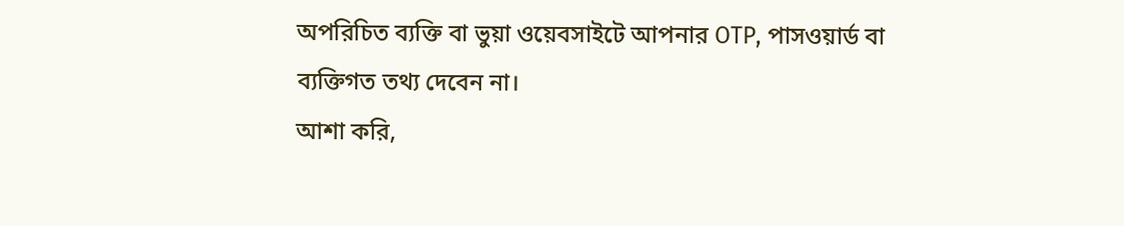অপরিচিত ব্যক্তি বা ভুয়া ওয়েবসাইটে আপনার OTP, পাসওয়ার্ড বা ব্যক্তিগত তথ্য দেবেন না।
আশা করি,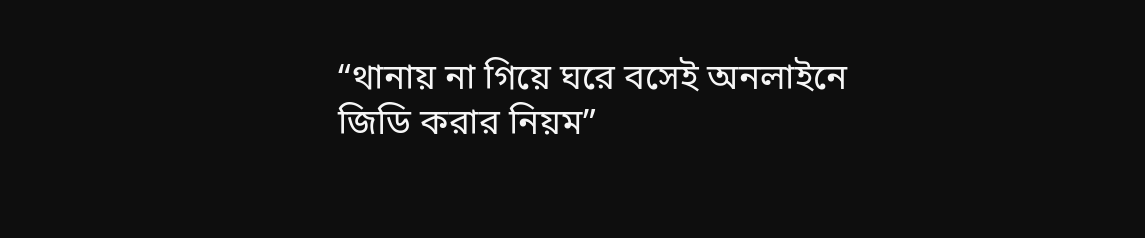“থানায় না গিয়ে ঘরে বসেই অনলাইনে জিডি করার নিয়ম”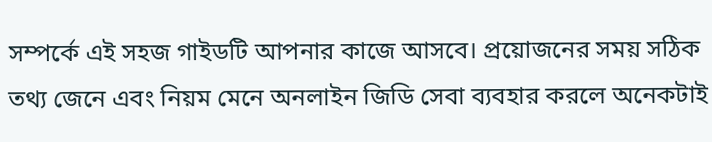সম্পর্কে এই সহজ গাইডটি আপনার কাজে আসবে। প্রয়োজনের সময় সঠিক তথ্য জেনে এবং নিয়ম মেনে অনলাইন জিডি সেবা ব্যবহার করলে অনেকটাই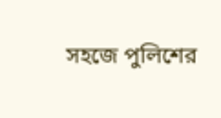সহজে পুলিশের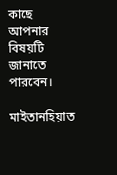কাছে আপনার বিষয়টি জানাতে পারবেন।

মাইতানহিয়াত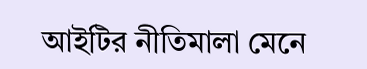আইটির নীতিমালা মেনে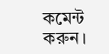কমেন্ট করুন।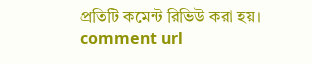প্রতিটি কমেন্ট রিভিউ করা হয়।
comment url